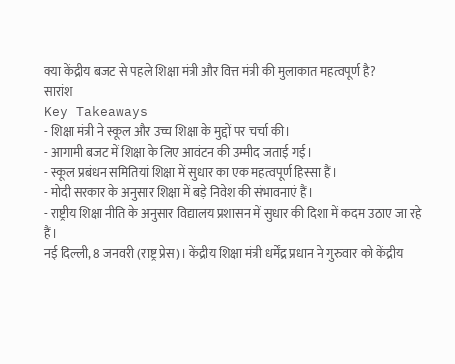क्या केंद्रीय बजट से पहले शिक्षा मंत्री और वित्त मंत्री की मुलाकात महत्वपूर्ण है?
सारांश
Key Takeaways
- शिक्षा मंत्री ने स्कूल और उच्च शिक्षा के मुद्दों पर चर्चा की।
- आगामी बजट में शिक्षा के लिए आवंटन की उम्मीद जताई गई।
- स्कूल प्रबंधन समितियां शिक्षा में सुधार का एक महत्वपूर्ण हिस्सा हैं।
- मोदी सरकार के अनुसार शिक्षा में बड़े निवेश की संभावनाएं हैं।
- राष्ट्रीय शिक्षा नीति के अनुसार विद्यालय प्रशासन में सुधार की दिशा में कदम उठाए जा रहे हैं।
नई दिल्ली, 8 जनवरी (राष्ट्र प्रेस)। केंद्रीय शिक्षा मंत्री धर्मेंद्र प्रधान ने गुरुवार को केंद्रीय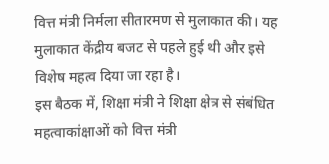वित्त मंत्री निर्मला सीतारमण से मुलाकात की। यह मुलाकात केंद्रीय बजट से पहले हुई थी और इसे विशेष महत्व दिया जा रहा है।
इस बैठक में, शिक्षा मंत्री ने शिक्षा क्षेत्र से संबंधित महत्वाकांक्षाओं को वित्त मंत्री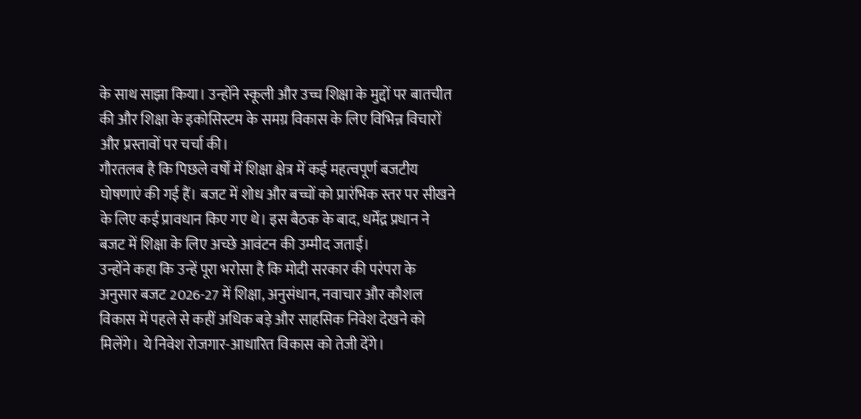के साथ साझा किया। उन्होंने स्कूली और उच्च शिक्षा के मुद्दों पर बातचीत की और शिक्षा के इकोसिस्टम के समग्र विकास के लिए विभिन्न विचारों और प्रस्तावों पर चर्चा की।
गौरतलब है कि पिछले वर्षों में शिक्षा क्षेत्र में कई महत्वपूर्ण बजटीय घोषणाएं की गई हैं। बजट में शोध और बच्चों को प्रारंभिक स्तर पर सीखने के लिए कई प्रावधान किए गए थे। इस बैठक के बाद, धर्मेंद्र प्रधान ने बजट में शिक्षा के लिए अच्छे आवंटन की उम्मीद जताई।
उन्होंने कहा कि उन्हें पूरा भरोसा है कि मोदी सरकार की परंपरा के अनुसार बजट 2026-27 में शिक्षा, अनुसंधान, नवाचार और कौशल विकास में पहले से कहीं अधिक बड़े और साहसिक निवेश देखने को मिलेंगे। ये निवेश रोजगार-आधारित विकास को तेजी देंगे।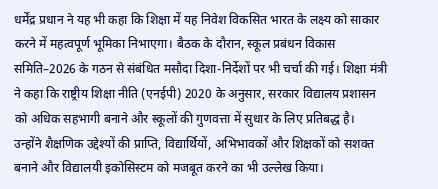धर्मेंद्र प्रधान ने यह भी कहा कि शिक्षा में यह निवेश विकसित भारत के लक्ष्य को साकार करने में महत्वपूर्ण भूमिका निभाएगा। बैठक के दौरान, स्कूल प्रबंधन विकास समिति–2026 के गठन से संबंधित मसौदा दिशा-निर्देशों पर भी चर्चा की गई। शिक्षा मंत्री ने कहा कि राष्ट्रीय शिक्षा नीति (एनईपी) 2020 के अनुसार, सरकार विद्यालय प्रशासन को अधिक सहभागी बनाने और स्कूलों की गुणवत्ता में सुधार के लिए प्रतिबद्ध है।
उन्होंने शैक्षणिक उद्देश्यों की प्राप्ति, विद्यार्थियों, अभिभावकों और शिक्षकों को सशक्त बनाने और विद्यालयी इकोसिस्टम को मजबूत करने का भी उल्लेख किया।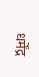धर्मेंद्र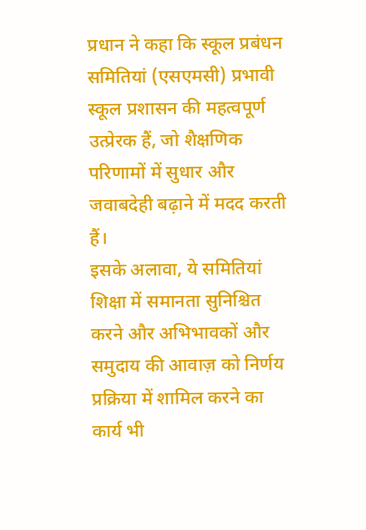प्रधान ने कहा कि स्कूल प्रबंधन समितियां (एसएमसी) प्रभावी स्कूल प्रशासन की महत्वपूर्ण उत्प्रेरक हैं, जो शैक्षणिक परिणामों में सुधार और जवाबदेही बढ़ाने में मदद करती हैं।
इसके अलावा, ये समितियां शिक्षा में समानता सुनिश्चित करने और अभिभावकों और समुदाय की आवाज़ को निर्णय प्रक्रिया में शामिल करने का कार्य भी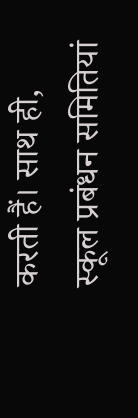करती हैं। साथ ही, स्कूल प्रबंधन समितियां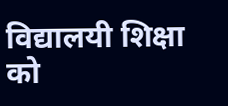विद्यालयी शिक्षा को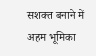सशक्त बनाने में अहम भूमिका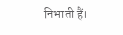निभाती हैं।